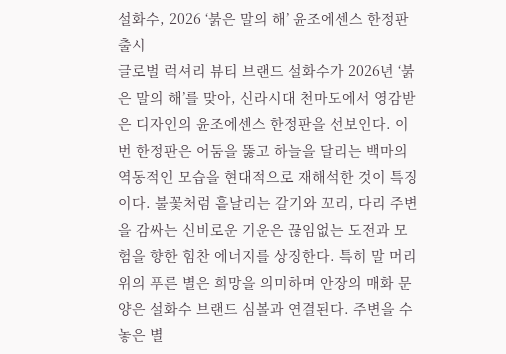설화수, 2026 ‘붉은 말의 해’ 윤조에센스 한정판 출시
글로벌 럭셔리 뷰티 브랜드 설화수가 2026년 ‘붉은 말의 해’를 맞아, 신라시대 천마도에서 영감받은 디자인의 윤조에센스 한정판을 선보인다. 이번 한정판은 어둠을 뚫고 하늘을 달리는 백마의 역동적인 모습을 현대적으로 재해석한 것이 특징이다. 불꽃처럼 흩날리는 갈기와 꼬리, 다리 주변을 감싸는 신비로운 기운은 끊임없는 도전과 모험을 향한 힘찬 에너지를 상징한다. 특히 말 머리 위의 푸른 별은 희망을 의미하며 안장의 매화 문양은 설화수 브랜드 심볼과 연결된다. 주변을 수놓은 별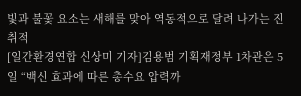빛과 불꽃 요소는 새해를 맞아 역동적으로 달려 나가는 진취적
[일간환경연합 신상미 기자]김용범 기획재정부 1차관은 5일 “백신 효과에 따른 총수요 압력까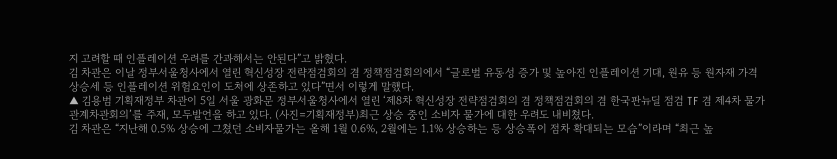지 고려할 때 인플레이션 우려를 간과해서는 안된다”고 밝혔다.
김 차관은 이날 정부서울청사에서 열린 혁신성장 전략점검회의 겸 정책점검회의에서 “글로벌 유동성 증가 및 높아진 인플레이션 기대, 원유 등 원자재 가격 상승세 등 인플레이션 위험요인이 도처에 상존하고 있다”면서 이렇게 말했다.
▲ 김용범 기획재정부 차관이 5일 서울 광화문 정부서울청사에서 열린 ‘제8차 혁신성장 전략점검회의 겸 정책점검회의 겸 한국판뉴딜 점검 TF 겸 제4차 물가관계차관회의’를 주재, 모두발언을 하고 있다. (사진=기획재정부)최근 상승 중인 소비자 물가에 대한 우려도 내비쳤다.
김 차관은 “지난해 0.5% 상승에 그쳤던 소비자물가는 올해 1월 0.6%, 2월에는 1.1% 상승하는 등 상승폭이 점차 확대되는 모습”이라며 “최근 높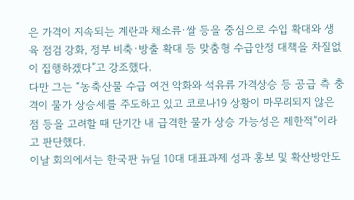은 가격이 지속되는 계란과 채소류·쌀 등을 중심으로 수입 확대와 생육 점검 강화, 정부 비축·방출 확대 등 맞춤형 수급안정 대책을 차질없이 집행하겠다”고 강조했다.
다만 그는 “농축산물 수급 여건 악화와 석유류 가격상승 등 공급 측 충격이 물가 상승세를 주도하고 있고 코로나19 상황이 마무리되지 않은 점 등을 고려할 때 단기간 내 급격한 물가 상승 가능성은 제한적”이라고 판단했다.
이날 회의에서는 한국판 뉴딜 10대 대표과제 성과 홍보 및 확산방안도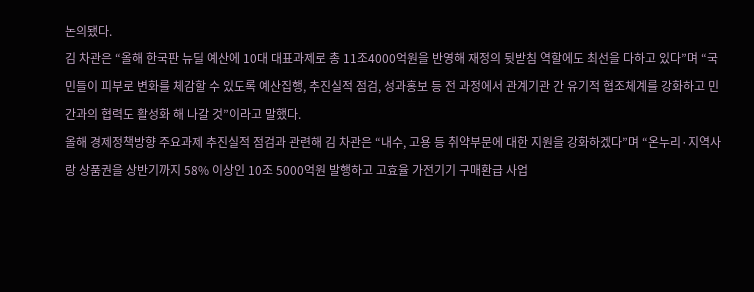논의됐다.
김 차관은 “올해 한국판 뉴딜 예산에 10대 대표과제로 총 11조4000억원을 반영해 재정의 뒷받침 역할에도 최선을 다하고 있다”며 “국민들이 피부로 변화를 체감할 수 있도록 예산집행, 추진실적 점검, 성과홍보 등 전 과정에서 관계기관 간 유기적 협조체계를 강화하고 민간과의 협력도 활성화 해 나갈 것”이라고 말했다.
올해 경제정책방향 주요과제 추진실적 점검과 관련해 김 차관은 “내수, 고용 등 취약부문에 대한 지원을 강화하겠다”며 “온누리·지역사랑 상품권을 상반기까지 58% 이상인 10조 5000억원 발행하고 고효율 가전기기 구매환급 사업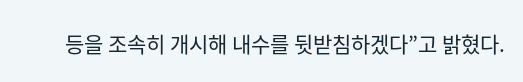등을 조속히 개시해 내수를 뒷받침하겠다”고 밝혔다.